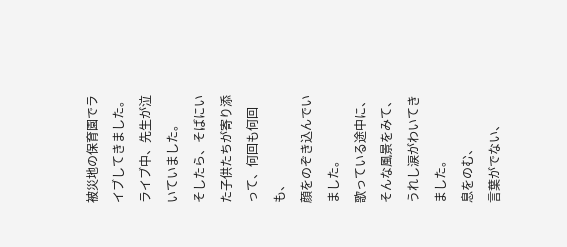被災地の保育園でライブしてきました。
ライブ中、先生が泣いていました。
そしたら、そばにいた子供たちが寄り添って、何回も何回も、
顔をのぞき込んでいました。
歌っている途中に、
そんな風景をみて、
うれし涙がわいてきました。
息をのむ、
言葉がでない、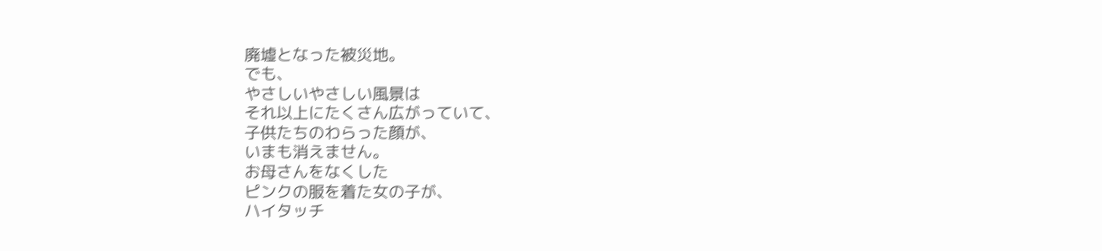廃墟となった被災地。
でも、
やさしいやさしい風景は
それ以上にたくさん広がっていて、
子供たちのわらった顔が、
いまも消えません。
お母さんをなくした
ピンクの服を着た女の子が、
ハイタッチ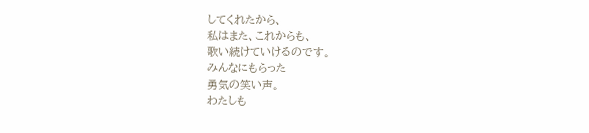してくれたから、
私はまた、これからも、
歌い続けていけるのです。
みんなにもらった
勇気の笑い声。
わたしも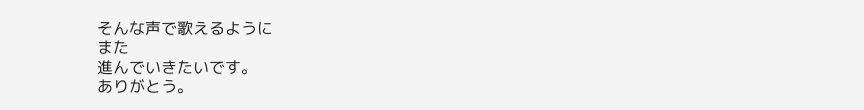そんな声で歌えるように
また
進んでいきたいです。
ありがとう。